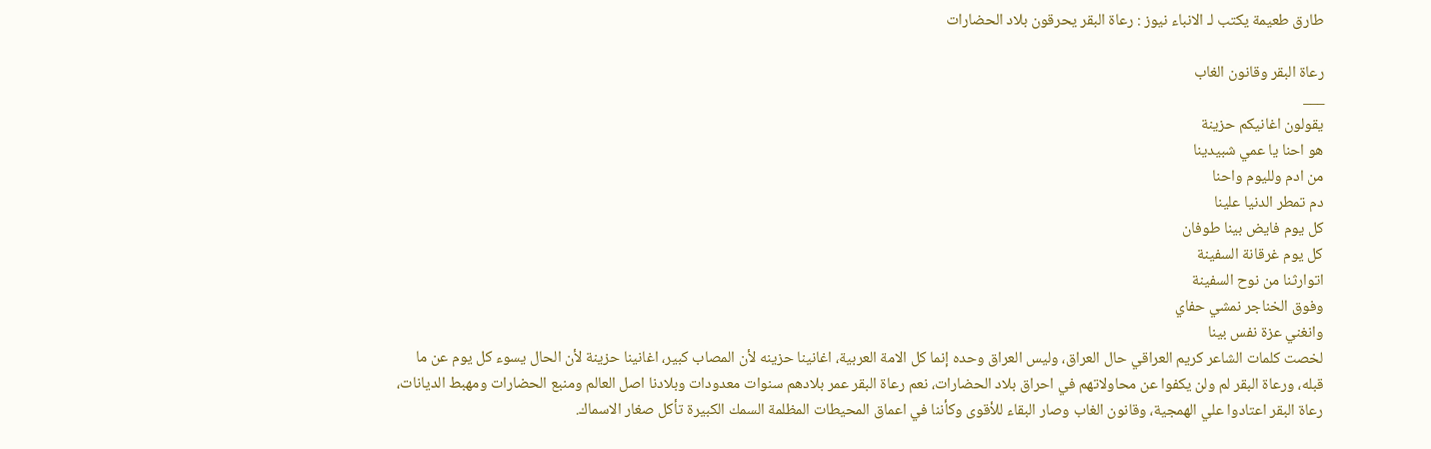طارق طعيمة يكتب لـ الانباء نيوز : رعاة البقر يحرقون بلاد الحضارات

رعاة البقر وقانون الغاب
___
يقولون اغانيكم حزينة
هو احنا يا عمي شبيدينا
من ادم ولليوم واحنا
دم تمطر الدنيا علينا
كل يوم فايض بينا طوفان
كل يوم غرقانة السفينة
اتوارثنا من نوح السفينة
وفوق الخناجر نمشي حفاي
وانغني عزة نفس بينا
لخصت كلمات الشاعر كريم العراقي حال العراق، وليس العراق وحده إنما كل الامة العربية، اغانينا حزينه لأن المصاب كبير، اغانينا حزينة لأن الحال يسوء كل يوم عن ما قبله، ورعاة البقر لم ولن يكفوا عن محاولاتهم في احراق بلاد الحضارات، نعم رعاة البقر عمر بلادهم سنوات معدودات وبلادنا اصل العالم ومنبع الحضارات ومهبط الديانات، رعاة البقر اعتادوا علي الهمجية، وقانون الغاب وصار البقاء للأقوى وكأننا في اعماق المحيطات المظلمة السمك الكبيرة تأكل صغار الاسماك.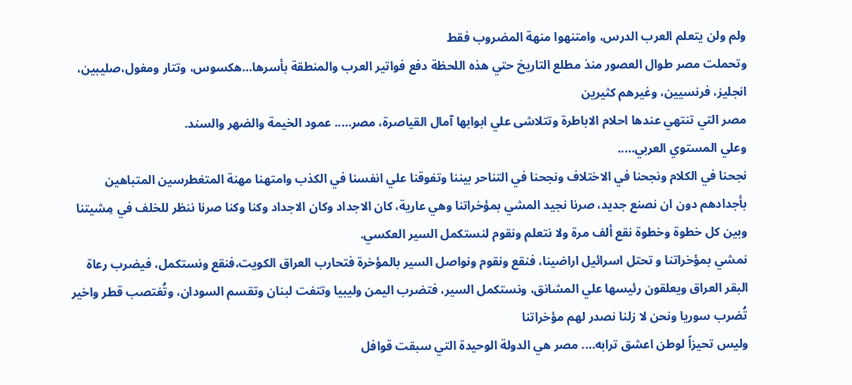ولم ولن يتعلم العرب الدرس، وامتنهوا منهة المضروب فقط
وتحملت مصر طوال العصور منذ مطلع التاريخ حتي هذه اللحظة دفع فواتير العرب والمنطقة بأسرها…هكسوس، وتتار ومغول،صليبين، انجليز، فرنسيين، وغيرهم كثيرين
مصر التي تنتهي عندها احلام الاباطرة وتتلاشى علي ابوابها آمال القياصرة، مصر….. عمود الخيمة والضهر والسند.
وعلي المستوي العربي…..
نجحنا في الكلام ونجحنا في الاختلاف ونجحنا في التناحر بيننا وتفوقنا علي انفسنا في الكذب وامتهنا مهنة المتغطرسين المتباهين بأجدادهم دون ان نصنع جديد، صرنا نجيد المشي بمؤخراتنا وهي عارية، كان الاجداد وكان الاجداد وكنا وكنا صرنا ننظر للخلف في مِشيتنا وبين كل خطوة وخطوة نقع ألف مرة ولا نتعلم ونقوم لنستكمل السير العكسي.
نمشي بمؤخراتنا و تحتل اسرائيل اراضينا، فنقع ونقوم ونواصل السير بالمؤخرة فتحارب العراق الكويت،فنقع ونستكمل، فيضرب رعاة البقر العراق ويعلقون رئيسها علي المشانق، ونستكمل السير، فتضرب اليمن وليبيا وتتفت لبنان وتقسم السودان، وتُغتصب قطر واخير تُضرب سوريا ونحن لا زلنا نصدر لهم مؤخراتنا
وليس تحيزاً لوطن اعشق ترابه…. مصر هي الدولة الوحيدة التي سبقت قوافل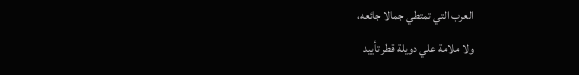العرب التي تمتطي جمالا جائعه،
ولا ملامة علي دويلة قطر تأييد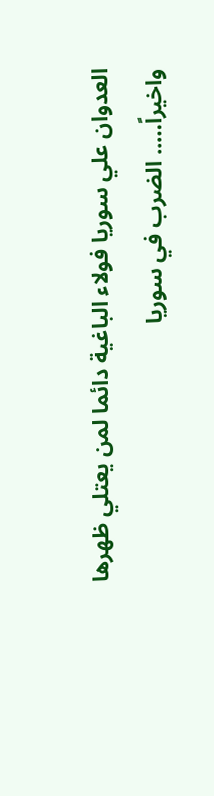العدوان علي سوريا فولاء الباغية دائما لمن يعتلي ظهرها
واخيراً….. الضرب في سوريا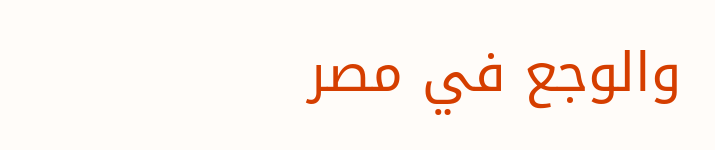والوجع في مصر